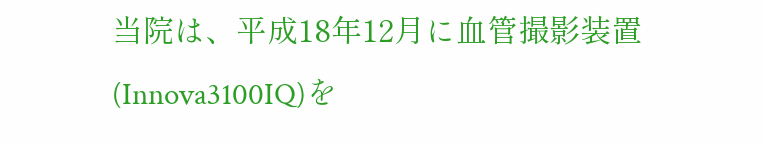当院は、平成18年12月に血管撮影装置(Innova3100IQ)を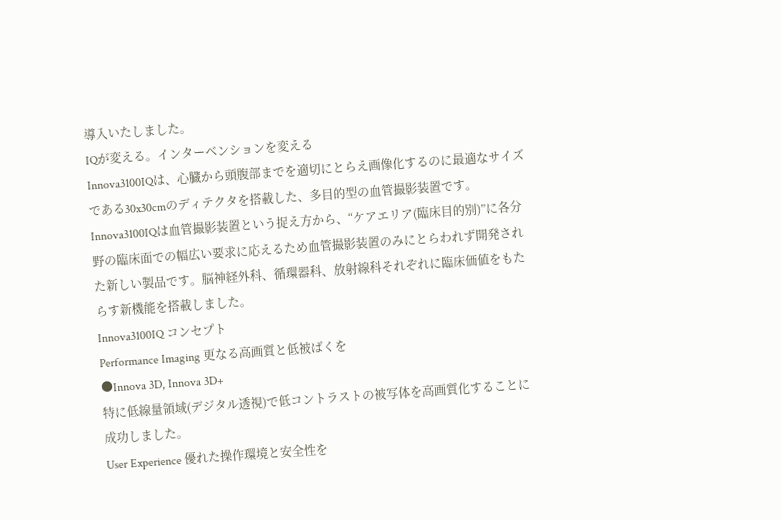導入いたしました。
IQが変える。インターベンションを変える
Innova3100IQは、心臓から頭腹部までを適切にとらえ画像化するのに最適なサイズである30x30cmのディテクタを搭載した、多目的型の血管撮影装置です。Innova3100IQは血管撮影装置という捉え方から、“ケアエリア(臨床目的別)”に各分野の臨床面での幅広い要求に応えるため血管撮影装置のみにとらわれず開発された新しい製品です。脳神経外科、循環器科、放射線科それぞれに臨床価値をもたらす新機能を搭載しました。
Innova3100IQ コンセプト
Performance Imaging 更なる高画質と低被ばくを
●Innova 3D, Innova 3D+
特に低線量領域(デジタル透視)で低コントラストの被写体を高画質化することに成功しました。
User Experience 優れた操作環境と安全性を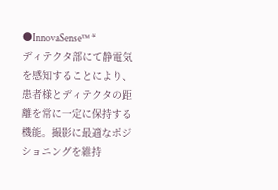●InnovaSense™ *
ディテクタ部にて静電気を感知することにより、患者様とディテクタの距離を常に一定に保持する機能。撮影に最適なポジショニングを維持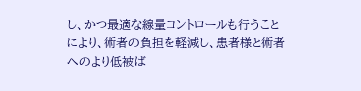し、かつ最適な線量コントロールも行うことにより、術者の負担を軽減し、患者様と術者へのより低被ば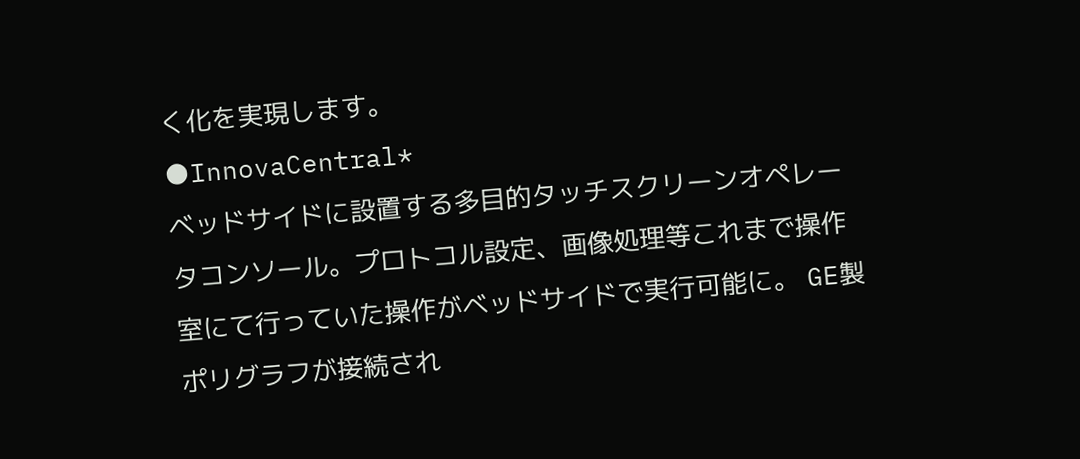く化を実現します。
●InnovaCentral*
ベッドサイドに設置する多目的タッチスクリーンオペレータコンソール。プロトコル設定、画像処理等これまで操作室にて行っていた操作がベッドサイドで実行可能に。 GE製ポリグラフが接続され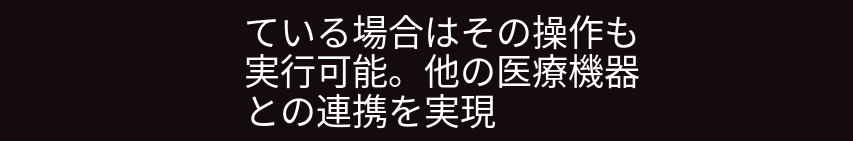ている場合はその操作も実行可能。他の医療機器との連携を実現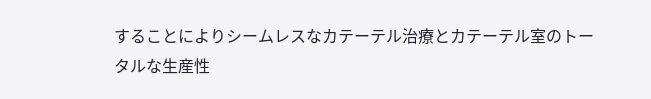することによりシームレスなカテーテル治療とカテーテル室のトータルな生産性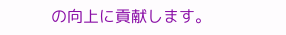の向上に貢献します。